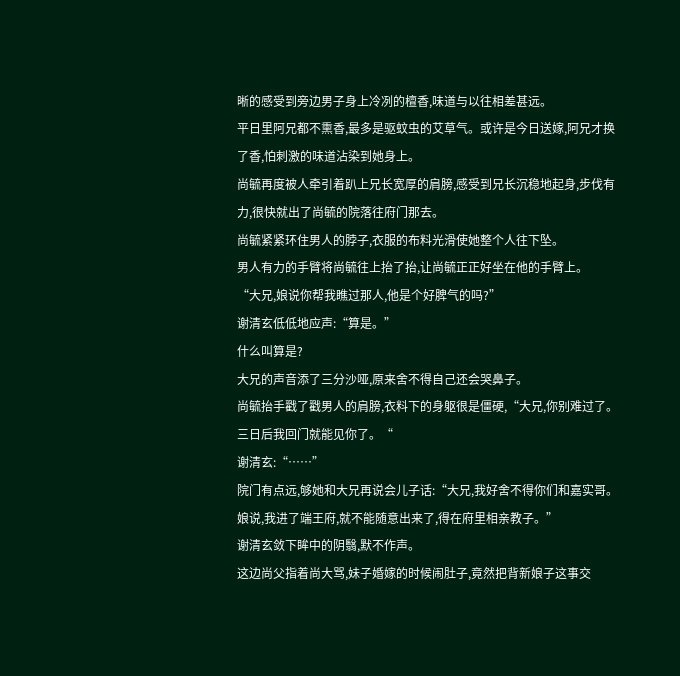晰的感受到旁边男子身上冷冽的檀香,味道与以往相差甚远。
平日里阿兄都不熏香,最多是驱蚊虫的艾草气。或许是今日送嫁,阿兄才换了香,怕刺激的味道沾染到她身上。
尚毓再度被人牵引着趴上兄长宽厚的肩膀,感受到兄长沉稳地起身,步伐有力,很快就出了尚毓的院落往府门那去。
尚毓紧紧环住男人的脖子,衣服的布料光滑使她整个人往下坠。
男人有力的手臂将尚毓往上抬了抬,让尚毓正正好坐在他的手臂上。
“大兄,娘说你帮我瞧过那人,他是个好脾气的吗?”
谢清玄低低地应声:“算是。”
什么叫算是?
大兄的声音添了三分沙哑,原来舍不得自己还会哭鼻子。
尚毓抬手戳了戳男人的肩膀,衣料下的身躯很是僵硬,“大兄,你别难过了。三日后我回门就能见你了。“
谢清玄:“……”
院门有点远,够她和大兄再说会儿子话:“大兄,我好舍不得你们和嘉实哥。娘说,我进了端王府,就不能随意出来了,得在府里相亲教子。”
谢清玄敛下眸中的阴翳,默不作声。
这边尚父指着尚大骂,妹子婚嫁的时候闹肚子,竟然把背新娘子这事交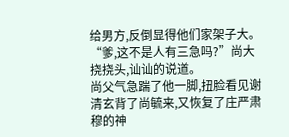给男方,反倒显得他们家架子大。
“爹,这不是人有三急吗?”尚大挠挠头,讪讪的说道。
尚父气急踹了他一脚,扭脸看见谢清玄背了尚毓来,又恢复了庄严肃穆的神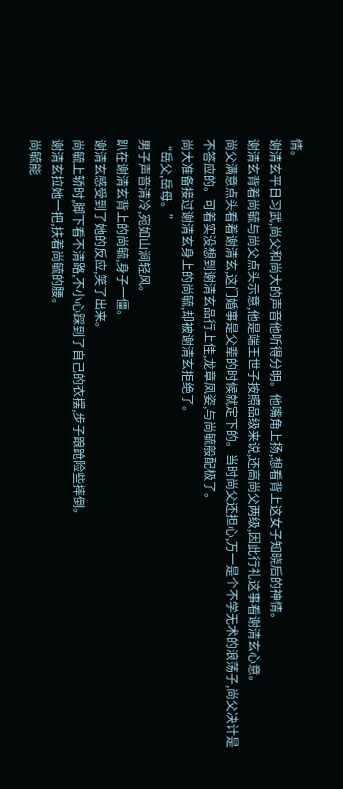情。
谢清玄平日习武,尚父和尚大的声音他听得分明。他嘴角上扬,想看背上这女子知晓后的神情。
谢清玄背着尚毓与尚父点头示意,他是端王世子按照品级来说,还高尚父两级,因此行礼这事看谢清玄心意。
尚父满意点头看着谢清玄,这门婚事是父辈的时候就定下的。当时尚父还担心,万一是个不学无术的浪荡子,尚父决计是不答应的。可着实没想到谢清玄品行上佳,龙章凤姿,与尚毓般配极了。
尚大准备接过谢清玄身上的尚毓,却被谢清玄拒绝了。
“岳父,岳母。”
男子声音清冷,宛如山涧轻风。
趴在谢清玄背上的尚毓,身子一僵。
谢清玄感受到了她的反应,笑了出来。
尚毓上轿时,脚下看不清路,不小心踩到了自己的衣摆,步子踉跄险些摔倒。
谢清玄拉她一把,扶着尚毓的腰。
尚毓能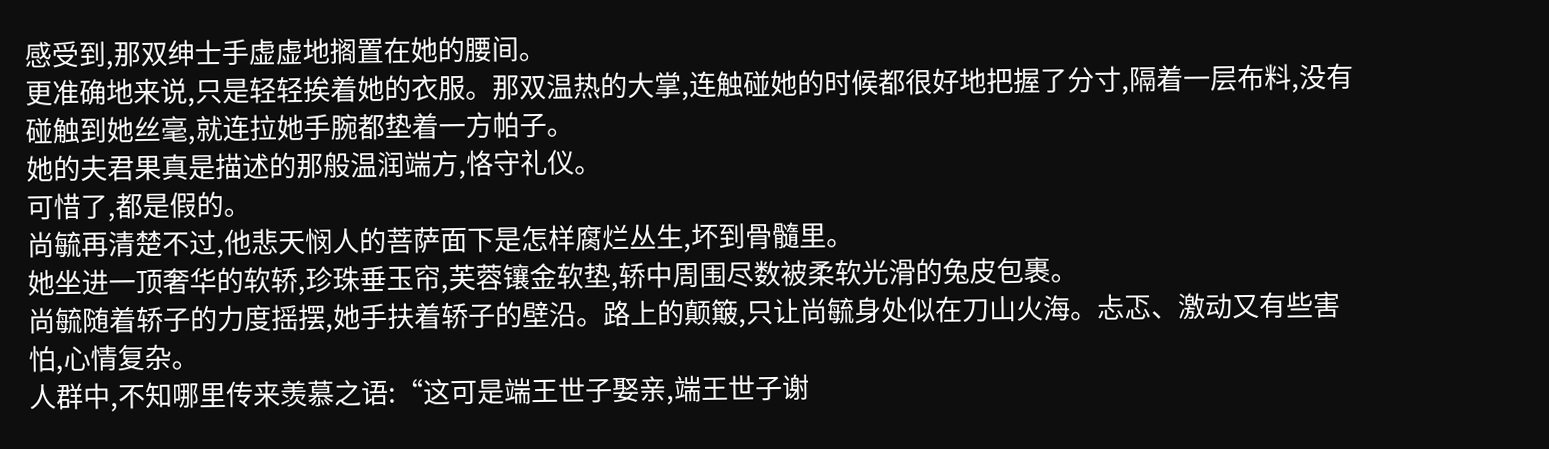感受到,那双绅士手虚虚地搁置在她的腰间。
更准确地来说,只是轻轻挨着她的衣服。那双温热的大掌,连触碰她的时候都很好地把握了分寸,隔着一层布料,没有碰触到她丝毫,就连拉她手腕都垫着一方帕子。
她的夫君果真是描述的那般温润端方,恪守礼仪。
可惜了,都是假的。
尚毓再清楚不过,他悲天悯人的菩萨面下是怎样腐烂丛生,坏到骨髓里。
她坐进一顶奢华的软轿,珍珠垂玉帘,芙蓉镶金软垫,轿中周围尽数被柔软光滑的兔皮包裹。
尚毓随着轿子的力度摇摆,她手扶着轿子的壁沿。路上的颠簸,只让尚毓身处似在刀山火海。忐忑、激动又有些害怕,心情复杂。
人群中,不知哪里传来羡慕之语:“这可是端王世子娶亲,端王世子谢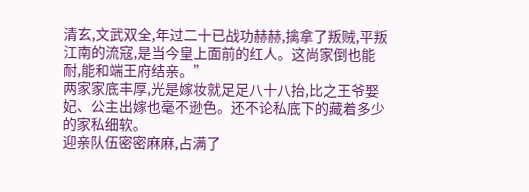清玄,文武双全,年过二十已战功赫赫,擒拿了叛贼,平叛江南的流寇,是当今皇上面前的红人。这尚家倒也能耐,能和端王府结亲。”
两家家底丰厚,光是嫁妆就足足八十八抬,比之王爷娶妃、公主出嫁也毫不逊色。还不论私底下的藏着多少的家私细软。
迎亲队伍密密麻麻,占满了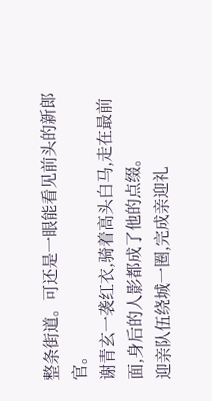整条街道。可还是一眼能看见前头的新郎官。
谢青玄一袭红衣,骑着高头白马,走在最前面,身后的人影都成了他的点缀。
迎亲队伍绕城一圈,完成亲迎礼